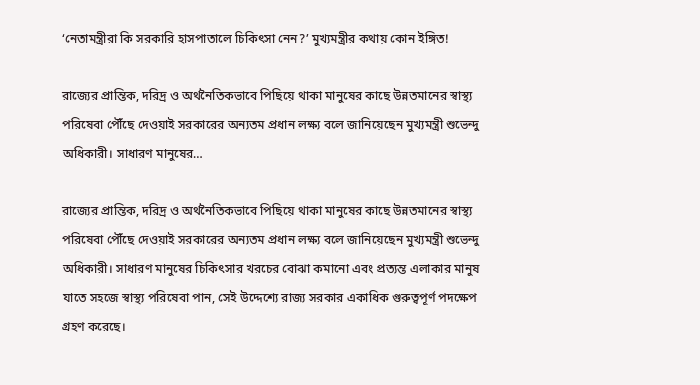‘নেতামন্ত্রীরা কি সরকারি হাসপাতালে চিকিৎসা নেন?’ মুখ্যমন্ত্রীর কথায় কোন ইঙ্গিত!

রাজ্যের প্রান্তিক, দরিদ্র ও অর্থনৈতিকভাবে পিছিয়ে থাকা মানুষের কাছে উন্নতমানের স্বাস্থ্য পরিষেবা পৌঁছে দেওয়াই সরকারের অন্যতম প্রধান লক্ষ্য বলে জানিয়েছেন মুখ্যমন্ত্রী শুভেন্দু অধিকারী। সাধারণ মানুষের…

রাজ্যের প্রান্তিক, দরিদ্র ও অর্থনৈতিকভাবে পিছিয়ে থাকা মানুষের কাছে উন্নতমানের স্বাস্থ্য পরিষেবা পৌঁছে দেওয়াই সরকারের অন্যতম প্রধান লক্ষ্য বলে জানিয়েছেন মুখ্যমন্ত্রী শুভেন্দু অধিকারী। সাধারণ মানুষের চিকিৎসার খরচের বোঝা কমানো এবং প্রত্যন্ত এলাকার মানুষ যাতে সহজে স্বাস্থ্য পরিষেবা পান, সেই উদ্দেশ্যে রাজ্য সরকার একাধিক গুরুত্বপূর্ণ পদক্ষেপ গ্রহণ করেছে।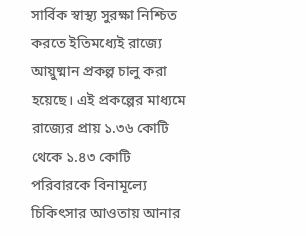সার্বিক স্বাস্থ্য সুরক্ষা নিশ্চিত করতে ইতিমধ্যেই রাজ্যে আয়ুষ্মান প্রকল্প চালু করা হয়েছে। এই প্রকল্পের মাধ্যমে রাজ্যের প্রায় ১.৩৬ কোটি থেকে ১.৪৩ কোটি পরিবারকে বিনামূল্যে চিকিৎসার আওতায় আনার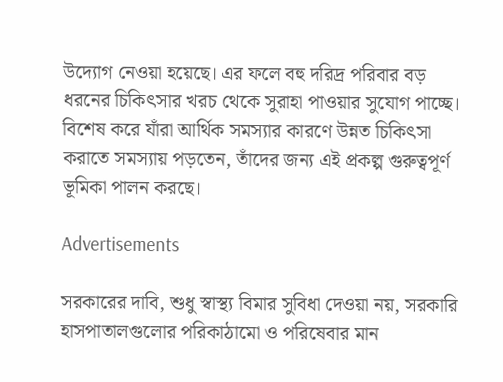উদ্যোগ নেওয়া হয়েছে। এর ফলে বহু দরিদ্র পরিবার বড় ধরনের চিকিৎসার খরচ থেকে সুরাহা পাওয়ার সুযোগ পাচ্ছে। বিশেষ করে যাঁরা আর্থিক সমস্যার কারণে উন্নত চিকিৎসা করাতে সমস্যায় পড়তেন, তাঁদের জন্য এই প্রকল্প গুরুত্বপূর্ণ ভূমিকা পালন করছে।

Advertisements

সরকারের দাবি, শুধু স্বাস্থ্য বিমার সুবিধা দেওয়া নয়, সরকারি হাসপাতালগুলোর পরিকাঠামো ও পরিষেবার মান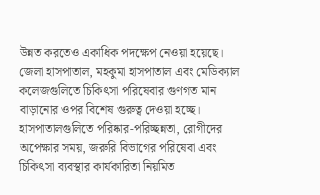উন্নত করতেও একাধিক পদক্ষেপ নেওয়া হয়েছে। জেলা হাসপাতাল, মহকুমা হাসপাতাল এবং মেডিক্যাল কলেজগুলিতে চিকিৎসা পরিষেবার গুণগত মান বাড়ানোর ওপর বিশেষ গুরুত্ব দেওয়া হচ্ছে। হাসপাতালগুলিতে পরিষ্কার-পরিচ্ছন্নতা, রোগীদের অপেক্ষার সময়, জরুরি বিভাগের পরিষেবা এবং চিকিৎসা ব্যবস্থার কার্যকারিতা নিয়মিত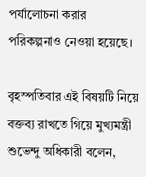পর্যালোচনা করার পরিকল্পনাও নেওয়া হয়েছে।

বৃহস্পতিবার এই বিষয়টি নিয়ে বক্তব্য রাখতে গিয়ে মুখ্যমন্ত্রী শুভেন্দু অধিকারী বলেন,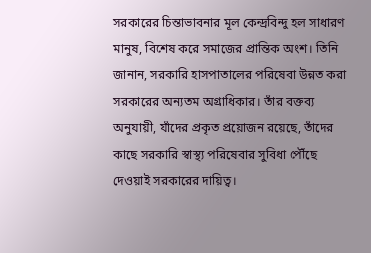সরকারের চিন্তাভাবনার মূল কেন্দ্রবিন্দু হল সাধারণ মানুষ, বিশেষ করে সমাজের প্রান্তিক অংশ। তিনি জানান, সরকারি হাসপাতালের পরিষেবা উন্নত করা সরকারের অন্যতম অগ্রাধিকার। তাঁর বক্তব্য অনুযায়ী, যাঁদের প্রকৃত প্রয়োজন রয়েছে, তাঁদের কাছে সরকারি স্বাস্থ্য পরিষেবার সুবিধা পৌঁছে দেওয়াই সরকারের দায়িত্ব।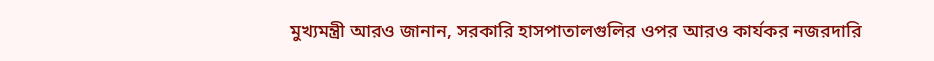মুখ্যমন্ত্রী আরও জানান, সরকারি হাসপাতালগুলির ওপর আরও কার্যকর নজরদারি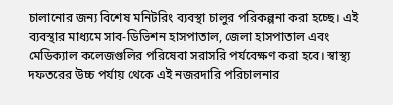চালানোর জন্য বিশেষ মনিটরিং ব্যবস্থা চালুর পরিকল্পনা করা হচ্ছে। এই ব্যবস্থার মাধ্যমে সাব-ডিভিশন হাসপাতাল, জেলা হাসপাতাল এবং মেডিক্যাল কলেজগুলির পরিষেবা সরাসরি পর্যবেক্ষণ করা হবে। স্বাস্থ্য দফতরের উচ্চ পর্যায় থেকে এই নজরদারি পরিচালনার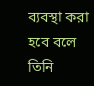ব্যবস্থা করা হবে বলে তিনি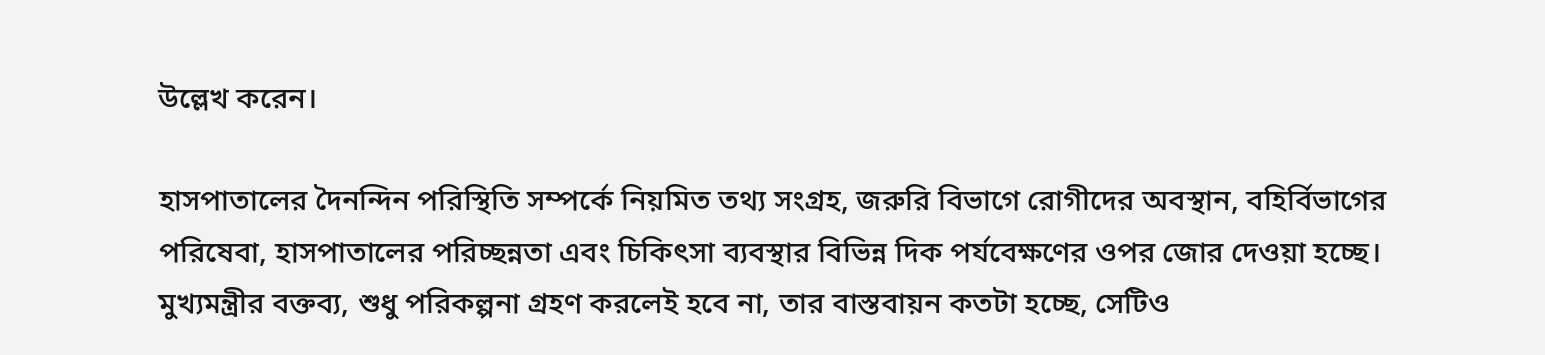উল্লেখ করেন।

হাসপাতালের দৈনন্দিন পরিস্থিতি সম্পর্কে নিয়মিত তথ্য সংগ্রহ, জরুরি বিভাগে রোগীদের অবস্থান, বহির্বিভাগের পরিষেবা, হাসপাতালের পরিচ্ছন্নতা এবং চিকিৎসা ব্যবস্থার বিভিন্ন দিক পর্যবেক্ষণের ওপর জোর দেওয়া হচ্ছে। মুখ্যমন্ত্রীর বক্তব্য, শুধু পরিকল্পনা গ্রহণ করলেই হবে না, তার বাস্তবায়ন কতটা হচ্ছে, সেটিও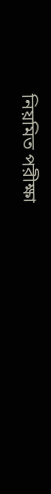নিয়মিত পরীক্ষা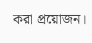করা প্রয়োজন।